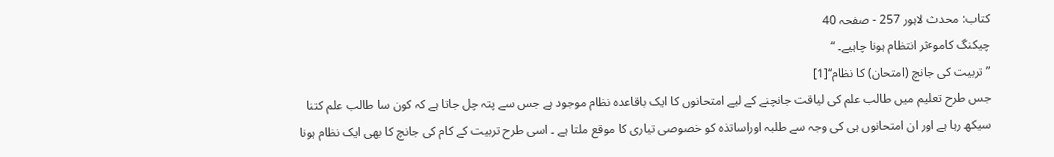کتاب: محدث لاہور 257 - صفحہ 40
چیکنگ کاموٴثر انتظام ہونا چاہیے۔ “
” تربیت کی جانچ (امتحان) کا نظام‘‘[1]
جس طرح تعلیم میں طالب علم کی لیاقت جانچنے کے لیے امتحانوں کا ایک باقاعدہ نظام موجود ہے جس سے پتہ چل جاتا ہے کہ کون سا طالب علم کتنا سیکھ رہا ہے اور ان امتحانوں ہی کی وجہ سے طلبہ اوراساتذہ کو خصوصی تیاری کا موقع ملتا ہے ۔ اسی طرح تربیت کے کام کی جانچ کا بھی ایک نظام ہونا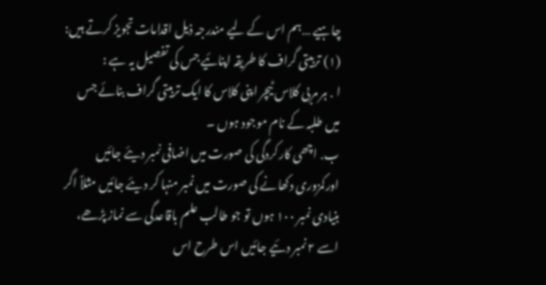چاہیے …ہم اس کے لیے مندرجہ ذیل اقدامات تجویز کرتے ہیں:
(۱) تربیتی گراف کا طریقہ اپنائیے جس کی تفصیل یہ ہے :
ا ․ ہر مربی کلاس ٹیچر اپنی کلاس کا ایک تربیتی گراف بنائے جس میں طلبہ کے نام موجود ہوں ۔
ب․ اچھی کارکردگی کی صورت میں اضافی نمبر دیئے جائیں اورکمزوری دکھانے کی صورت میں نمبر منہا کر دیئے جائیں مثلاً اگر بنیادی نمبر ۱۰۰ ہوں تو جو طالب علم باقاعدگی سے نماز پڑھے، اسے ۲ نمبر دئیے جائیں اس طرح اس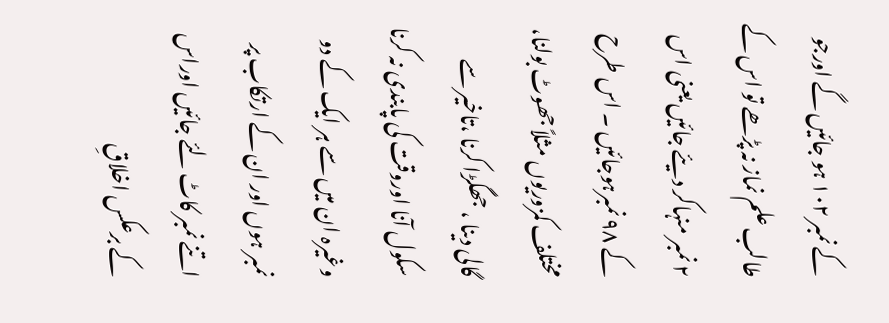کے نمبر ۱۰۲ ہو جائیں گے اورجو طالب علم نماز نہ پڑھے تو اس کے ۲ نمبر منہاکر دیئے جائیں یعنی اس کے ۹۸ نمبرہوجائیں ۔ اس طرح مختلف کمزوریوں مثلاً جھوٹ بولنا، گالی دینا ، جھگڑا کرنا ،تاخیر سے سکول آنا اوروقت کی پابندی نہ کرنا وغیرہ ان میں سے ہر ایک کے دو نمبر ہوں اور ان کے ارتکاب پر اتنے نمبر کاٹ لئے جائیں اوراس کے برعکس اخلاقِ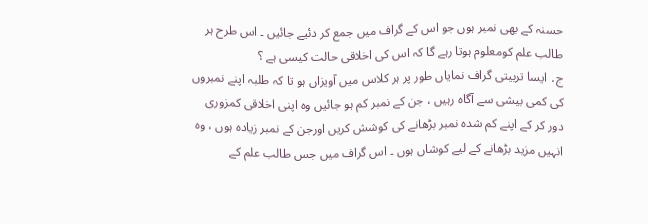حسنہ کے بھی نمبر ہوں جو اس کے گراف میں جمع کر دئیے جائیں ۔ اس طرح ہر طالب علم کومعلوم ہوتا رہے گا کہ اس کی اخلاقی حالت کیسی ہے ؟
ج․ ایسا تربیتی گراف نمایاں طور پر ہر کلاس میں آویزاں ہو تا کہ طلبہ اپنے نمبروں کی کمی بیشی سے آگاہ رہیں ، جن کے نمبر کم ہو جائیں وہ اپنی اخلاقی کمزوری دور کر کے اپنے کم شدہ نمبر بڑھانے کی کوشش کریں اورجن کے نمبر زیادہ ہوں ، وہ انہیں مزید بڑھانے کے لیے کوشاں ہوں ۔ اس گراف میں جس طالب علم کے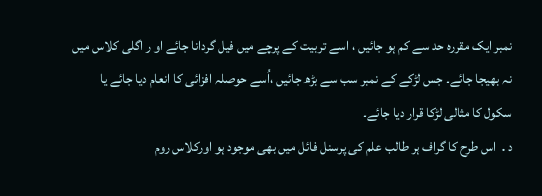نمبر ایک مقررہ حد سے کم ہو جائیں ، اسے تربیت کے پرچے میں فیل گردانا جائے او ر اگلی کلاس میں نہ بھیجا جائے۔ جس لڑکے کے نمبر سب سے بڑھ جائیں ،اُسے حوصلہ افزائی کا انعام دیا جائے یا سکول کا مثالی لڑکا قرار دیا جائے۔
د․ اس طرح کا گراف ہر طالب علم کی پرسنل فائل میں بھی موجود ہو اورکلاس روم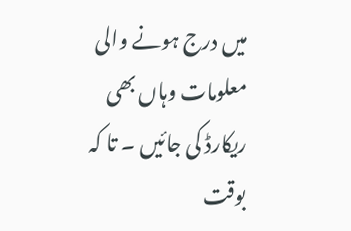میں درج ہونے والی معلومات وہاں بھی ریکارڈ کی جائیں ۔ تا کہ بوقت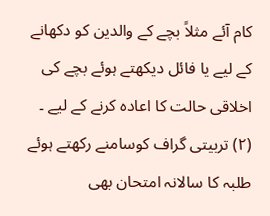کام آئے مثلاً بچے کے والدین کو دکھانے کے لیے یا فائل دیکھتے ہوئے بچے کی اخلاقی حالت کا اعادہ کرنے کے لیے ۔
(۲) تربیتی گراف کوسامنے رکھتے ہوئے طلبہ کا سالانہ امتحان بھی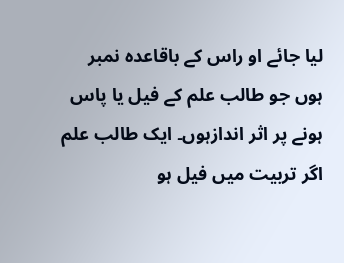لیا جائے او راس کے باقاعدہ نمبر ہوں جو طالب علم کے فیل یا پاس ہونے پر اثر اندازہوں۔ ایک طالب علم اگر تربیت میں فیل ہو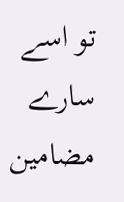تو اسے سارے مضامین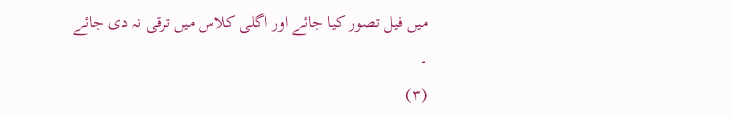میں فیل تصور کیا جائے اور اگلی کلاس میں ترقی نہ دی جائے ۔
(۳)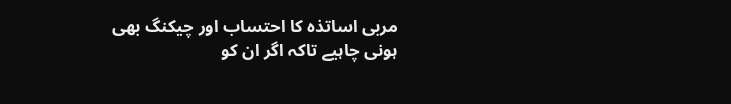مربی اساتذہ کا احتساب اور چیکنگ بھی ہونی چاہیے تاکہ اگر ان کو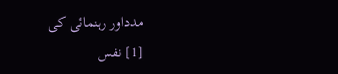مدداور رہنمائی کی
[1] نفس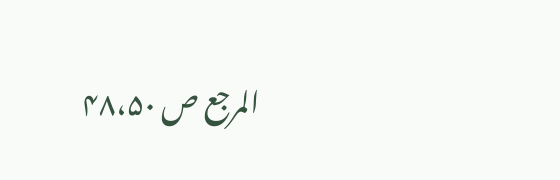المرجع ص ۴۸،۵۰